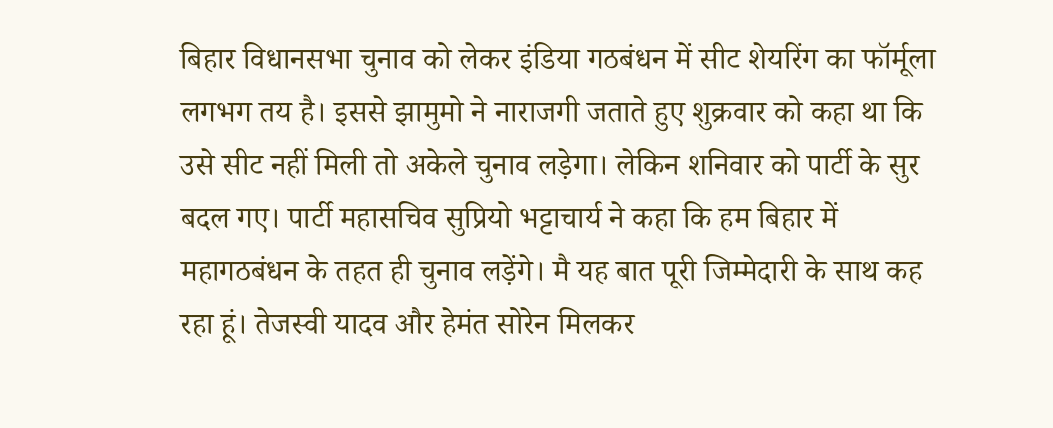बिहार विधानसभा चुनाव को लेकर इंडिया गठबंधन में सीट शेयरिंग का फॉर्मूला लगभग तय है। इससे झामुमो ने नाराजगी जताते हुए शुक्रवार को कहा था कि उसे सीट नहीं मिली तो अकेले चुनाव लड़ेगा। लेकिन शनिवार को पार्टी के सुर बदल गए। पार्टी महासचिव सुप्रियो भट्टाचार्य ने कहा कि हम बिहार में महागठबंधन के तहत ही चुनाव लड़ेंगे। मै यह बात पूरी जिम्मेदारी के साथ कह रहा हूं। तेजस्वी यादव और हेमंत सोरेन मिलकर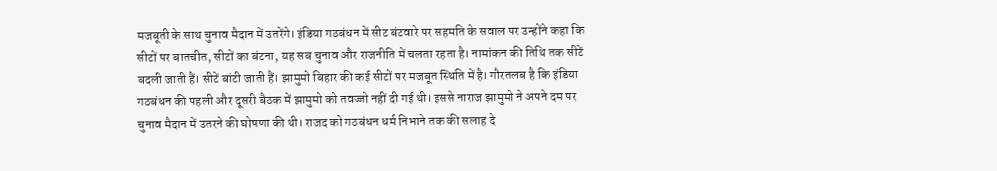मजबूती के साथ चुनाव मैदान में उतरेंगे। इंडिया गठबंधन में सीट बंटवारे पर सहमति के सवाल पर उन्होंने कहा कि सीटों पर बातचीत, सीटों का बंटना, यह सब चुनाव और राजनीति में चलता रहता है। नामांकन की तिथि तक सीटें बदली जाती हैं। सीटें बांटी जाती हैं। झामुमो बिहार की कई सीटों पर मजबूत स्थिति में है। गौरतलब है कि इंडिया गठबंधन की पहली और दूसरी बैठक में झामुमो को तवज्जो नहीं दी गई थी। इससे नाराज झामुमो ने अपने दम पर चुनाव मैदान में उतरने की घोषणा की थी। राजद को गठबंधन धर्म निभाने तक की सलाह दे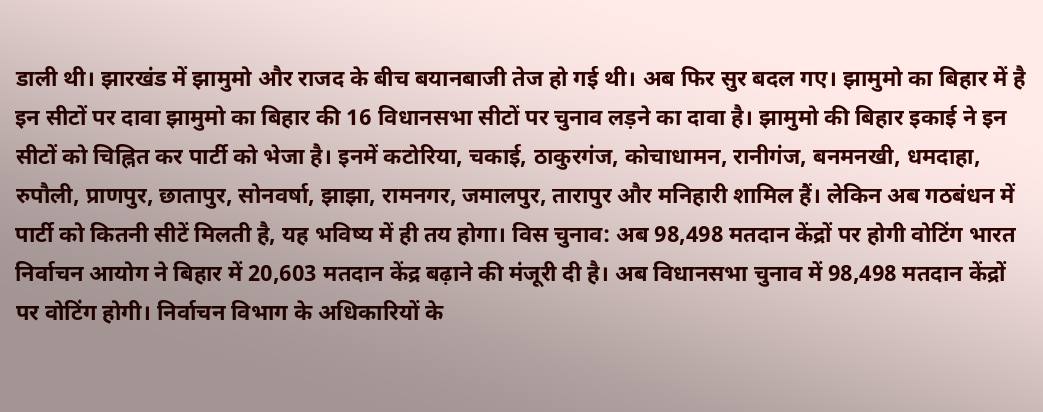डाली थी। झारखंड में झामुमो और राजद के बीच बयानबाजी तेज हो गई थी। अब फिर सुर बदल गए। झामुमो का बिहार में है इन सीटों पर दावा झामुमो का बिहार की 16 विधानसभा सीटों पर चुनाव लड़ने का दावा है। झामुमो की बिहार इकाई ने इन सीटों को चिह्नित कर पार्टी को भेजा है। इनमें कटोरिया, चकाई, ठाकुरगंज, कोचाधामन, रानीगंज, बनमनखी, धमदाहा, रुपौली, प्राणपुर, छातापुर, सोनवर्षा, झाझा, रामनगर, जमालपुर, तारापुर और मनिहारी शामिल हैं। लेकिन अब गठबंधन में पार्टी को कितनी सीटें मिलती है, यह भविष्य में ही तय होगा। विस चुनाव: अब 98,498 मतदान केंद्रों पर होगी वोटिंग भारत निर्वाचन आयोग ने बिहार में 20,603 मतदान केंद्र बढ़ाने की मंजूरी दी है। अब विधानसभा चुनाव में 98,498 मतदान केंद्रों पर वोटिंग होगी। निर्वाचन विभाग के अधिकारियों के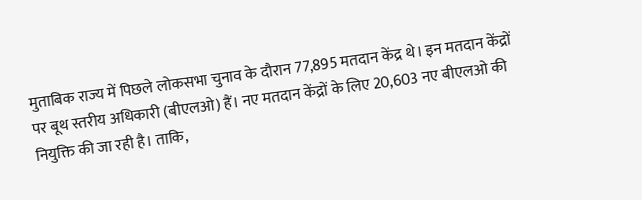मुताबिक राज्य में पिछले लोकसभा चुनाव के दौरान 77,895 मतदान केंद्र थे। इन मतदान केंद्रों पर बूथ स्तरीय अधिकारी (बीएलओ) हैं। नए मतदान केंद्रों के लिए 20,603 नए बीएलओ की नियुक्ति की जा रही है। ताकि,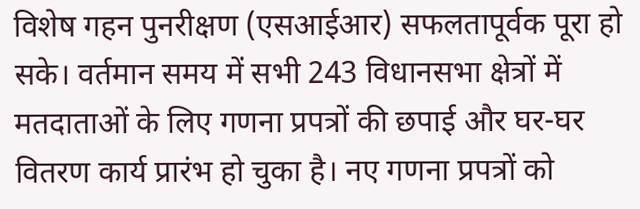विशेष गहन पुनरीक्षण (एसआईआर) सफलतापूर्वक पूरा हो सके। वर्तमान समय में सभी 243 विधानसभा क्षेत्रों में मतदाताओं के लिए गणना प्रपत्रों की छपाई और घर-घर वितरण कार्य प्रारंभ हो चुका है। नए गणना प्रपत्रों को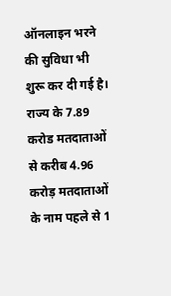ऑनलाइन भरने की सुविधा भी शुरू कर दी गई है। राज्य के 7.89 करोड मतदाताओं से करीब 4.96 करोड़ मतदाताओं के नाम पहले से 1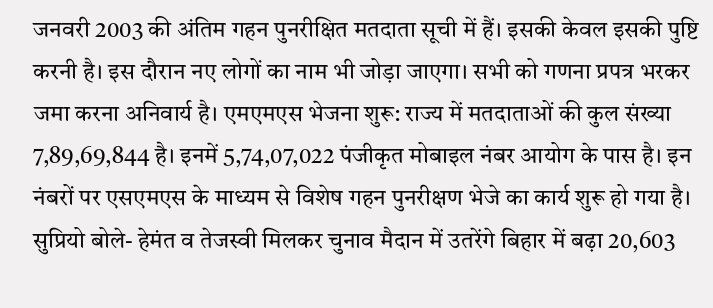जनवरी 2003 की अंतिम गहन पुनरीक्षित मतदाता सूची में हैं। इसकी केवल इसकी पुष्टि करनी है। इस दौरान नए लोगों का नाम भी जोड़ा जाएगा। सभी को गणना प्रपत्र भरकर जमा करना अनिवार्य है। एमएमएस भेजना शुरू: राज्य में मतदाताओं की कुल संख्या 7,89,69,844 है। इनमें 5,74,07,022 पंजीकृत मोबाइल नंबर आयोग के पास है। इन नंबरों पर एसएमएस के माध्यम से विशेष गहन पुनरीक्षण भेजे का कार्य शुरू हो गया है। सुप्रियो बोले- हेमंत व तेजस्वी मिलकर चुनाव मैदान में उतरेंगे बिहार में बढ़ा 20,603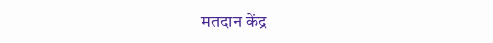मतदान केंद्र